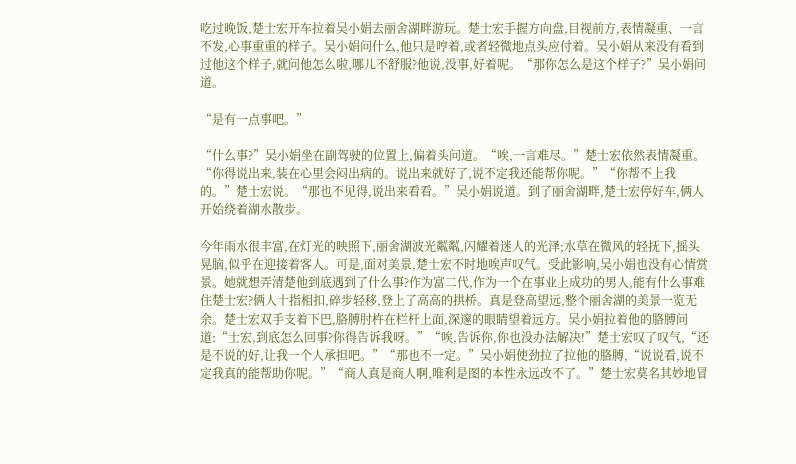吃过晚饭,楚士宏开车拉着吴小娟去丽舍湖畔游玩。楚士宏手握方向盘,目视前方,表情凝重、一言不发,心事重重的样子。吴小娟问什么,他只是哼着,或者轻微地点头应付着。吴小娟从来没有看到过他这个样子,就问他怎么啦,哪儿不舒服?他说,没事,好着呢。“那你怎么是这个样子?”吴小娟问道。

“是有一点事吧。”

“什么事?”吴小娟坐在副驾驶的位置上,偏着头问道。“唉,一言难尽。”楚士宏依然表情凝重。“你得说出来,装在心里会闷出病的。说出来就好了,说不定我还能帮你呢。”“你帮不上我的。”楚士宏说。“那也不见得,说出来看看。”吴小娟说道。到了丽舍湖畔,楚士宏停好车,俩人开始绕着湖水散步。

今年雨水很丰富,在灯光的映照下,丽舍湖波光粼粼,闪耀着迷人的光泽;水草在微风的轻抚下,摇头晃脑,似乎在迎接着客人。可是,面对美景,楚士宏不时地唉声叹气。受此影响,吴小娟也没有心情赏景。她就想弄清楚他到底遇到了什么事?作为富二代,作为一个在事业上成功的男人,能有什么事难住楚士宏?俩人十指相扣,碎步轻移,登上了高高的拱桥。真是登高望远,整个丽舍湖的美景一览无余。楚士宏双手支着下巴,胳膊肘杵在栏杆上面,深邃的眼睛望着远方。吴小娟拉着他的胳膊问道:“士宏,到底怎么回事?你得告诉我呀。”“唉,告诉你,你也没办法解决!”楚士宏叹了叹气,“还是不说的好,让我一个人承担吧。”“那也不一定。”吴小娟使劲拉了拉他的胳膊,“说说看,说不定我真的能帮助你呢。”“商人真是商人啊,唯利是图的本性永远改不了。”楚士宏莫名其妙地冒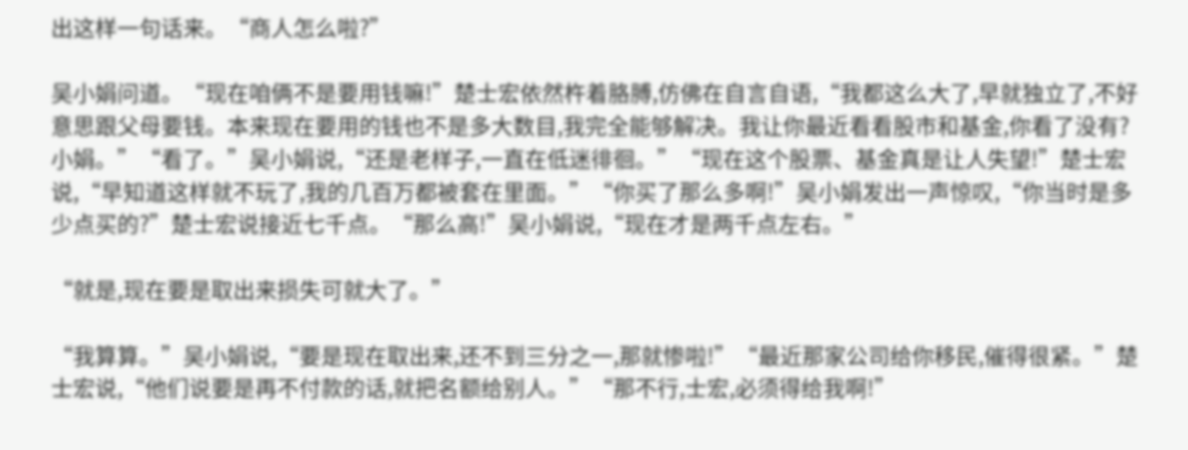出这样一句话来。“商人怎么啦?”

吴小娟问道。“现在咱俩不是要用钱嘛!”楚士宏依然杵着胳膊,仿佛在自言自语,“我都这么大了,早就独立了,不好意思跟父母要钱。本来现在要用的钱也不是多大数目,我完全能够解决。我让你最近看看股市和基金,你看了没有?小娟。”“看了。”吴小娟说,“还是老样子,一直在低迷徘徊。”“现在这个股票、基金真是让人失望!”楚士宏说,“早知道这样就不玩了,我的几百万都被套在里面。”“你买了那么多啊!”吴小娟发出一声惊叹,“你当时是多少点买的?”楚士宏说接近七千点。“那么高!”吴小娟说,“现在才是两千点左右。”

“就是,现在要是取出来损失可就大了。”

“我算算。”吴小娟说,“要是现在取出来,还不到三分之一,那就惨啦!”“最近那家公司给你移民,催得很紧。”楚士宏说,“他们说要是再不付款的话,就把名额给别人。”“那不行,士宏,必须得给我啊!”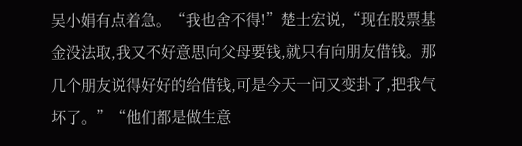吴小娟有点着急。“我也舍不得!”楚士宏说,“现在股票基金没法取,我又不好意思向父母要钱,就只有向朋友借钱。那几个朋友说得好好的给借钱,可是今天一问又变卦了,把我气坏了。”“他们都是做生意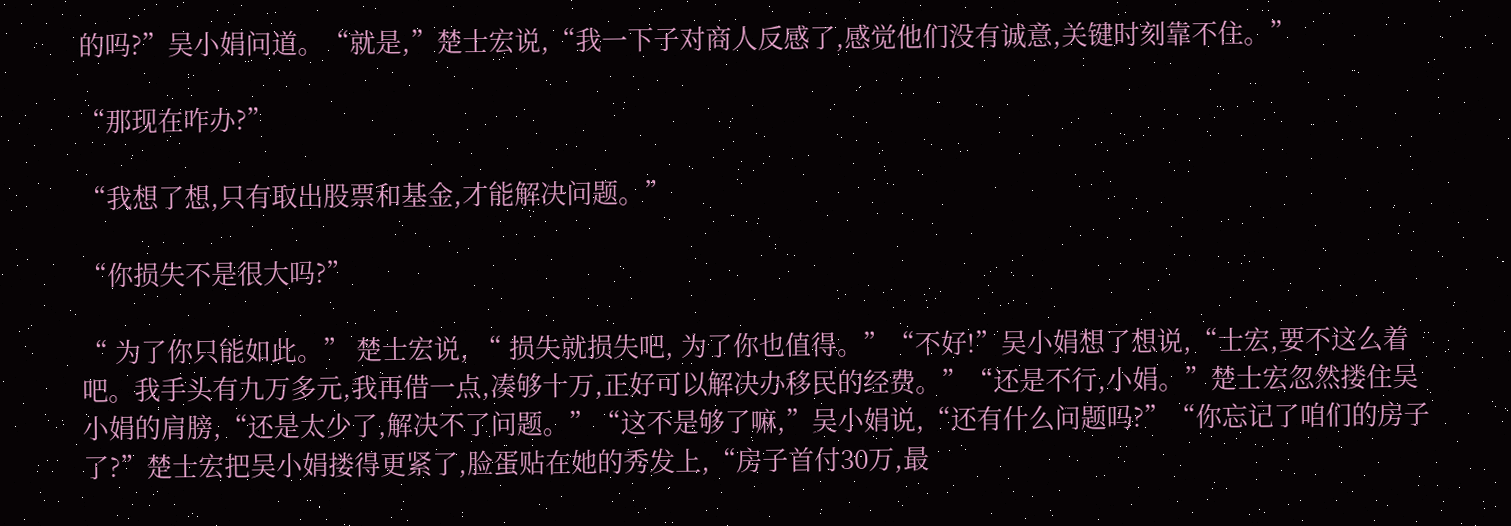的吗?”吴小娟问道。“就是,”楚士宏说,“我一下子对商人反感了,感觉他们没有诚意,关键时刻靠不住。”

“那现在咋办?”

“我想了想,只有取出股票和基金,才能解决问题。”

“你损失不是很大吗?”

“ 为了你只能如此。” 楚士宏说, “ 损失就损失吧, 为了你也值得。”“不好!”吴小娟想了想说,“士宏,要不这么着吧。我手头有九万多元,我再借一点,凑够十万,正好可以解决办移民的经费。”“还是不行,小娟。”楚士宏忽然搂住吴小娟的肩膀,“还是太少了,解决不了问题。”“这不是够了嘛,”吴小娟说,“还有什么问题吗?”“你忘记了咱们的房子了?”楚士宏把吴小娟搂得更紧了,脸蛋贴在她的秀发上,“房子首付30万,最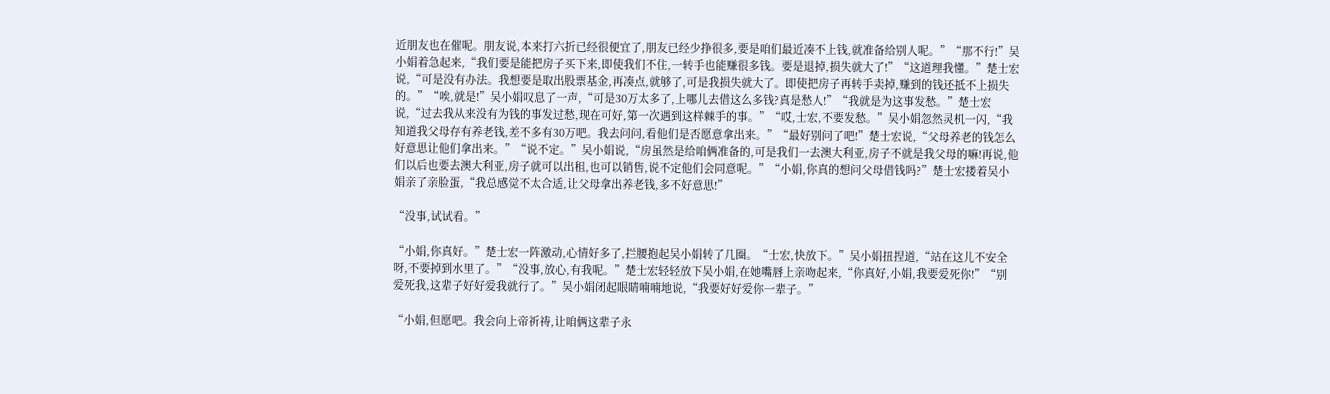近朋友也在催呢。朋友说,本来打六折已经很便宜了,朋友已经少挣很多,要是咱们最近凑不上钱,就准备给别人呢。”“那不行!”吴小娟着急起来,“我们要是能把房子买下来,即使我们不住,一转手也能赚很多钱。要是退掉,损失就大了!”“这道理我懂。”楚士宏说,“可是没有办法。我想要是取出股票基金,再凑点,就够了,可是我损失就大了。即使把房子再转手卖掉,赚到的钱还抵不上损失的。”“唉,就是!”吴小娟叹息了一声,“可是30万太多了,上哪儿去借这么多钱?真是愁人!”“我就是为这事发愁。”楚士宏说,“过去我从来没有为钱的事发过愁,现在可好,第一次遇到这样棘手的事。”“哎,士宏,不要发愁。”吴小娟忽然灵机一闪,“我知道我父母存有养老钱,差不多有30万吧。我去问问,看他们是否愿意拿出来。”“最好别问了吧!”楚士宏说,“父母养老的钱怎么好意思让他们拿出来。”“说不定。”吴小娟说,“房虽然是给咱俩准备的,可是我们一去澳大利亚,房子不就是我父母的嘛!再说,他们以后也要去澳大利亚,房子就可以出租,也可以销售,说不定他们会同意呢。”“小娟,你真的想问父母借钱吗?”楚士宏搂着吴小娟亲了亲脸蛋,“我总感觉不太合适,让父母拿出养老钱,多不好意思!”

“没事,试试看。”

“小娟,你真好。”楚士宏一阵激动,心情好多了,拦腰抱起吴小娟转了几圈。“士宏,快放下。”吴小娟扭捏道,“站在这儿不安全呀,不要掉到水里了。”“没事,放心,有我呢。”楚士宏轻轻放下吴小娟,在她嘴唇上亲吻起来,“你真好,小娟,我要爱死你!”“别爱死我,这辈子好好爱我就行了。”吴小娟闭起眼睛喃喃地说,“我要好好爱你一辈子。”

“小娟,但愿吧。我会向上帝祈祷,让咱俩这辈子永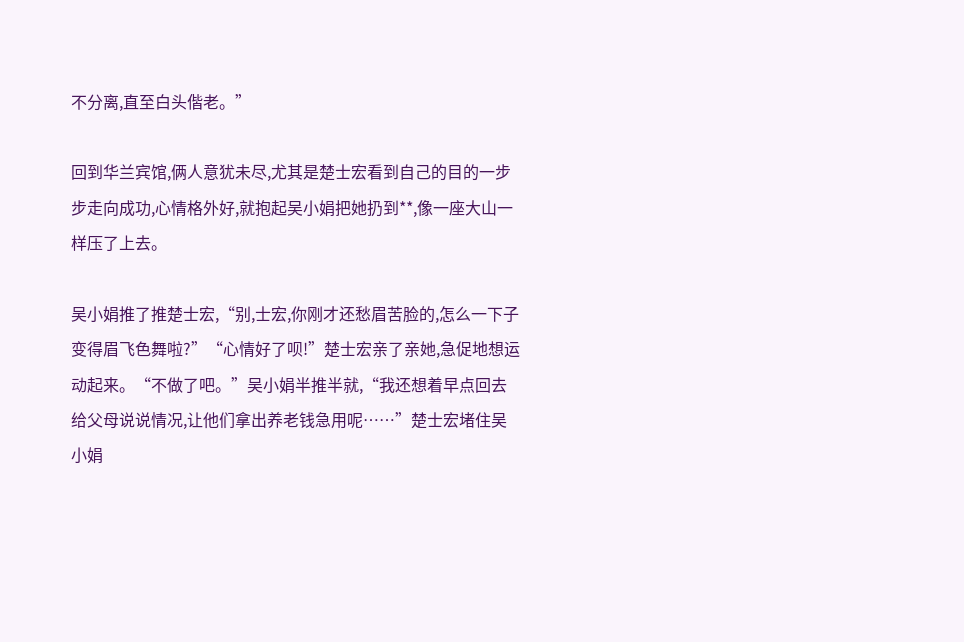不分离,直至白头偕老。”

回到华兰宾馆,俩人意犹未尽,尤其是楚士宏看到自己的目的一步步走向成功,心情格外好,就抱起吴小娟把她扔到**,像一座大山一样压了上去。

吴小娟推了推楚士宏,“别,士宏,你刚才还愁眉苦脸的,怎么一下子变得眉飞色舞啦?”“心情好了呗!”楚士宏亲了亲她,急促地想运动起来。“不做了吧。”吴小娟半推半就,“我还想着早点回去给父母说说情况,让他们拿出养老钱急用呢……”楚士宏堵住吴小娟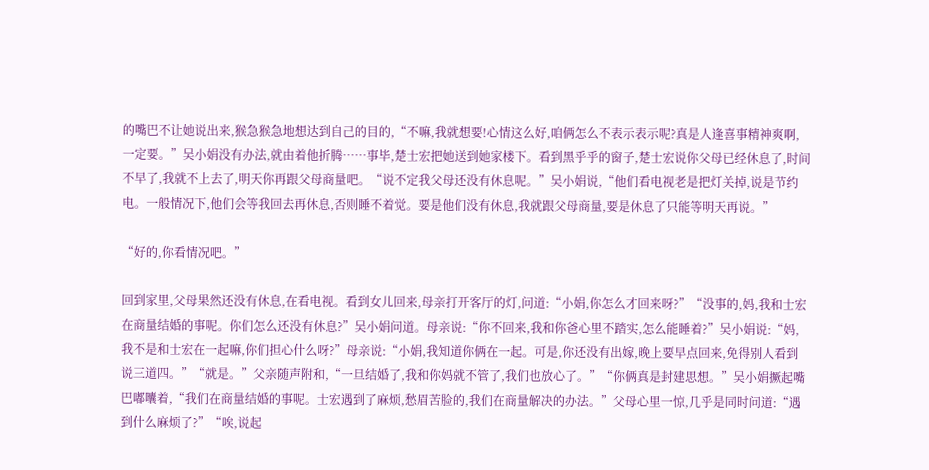的嘴巴不让她说出来,猴急猴急地想达到自己的目的,“不嘛,我就想要!心情这么好,咱俩怎么不表示表示呢?真是人逢喜事精神爽啊,一定要。”吴小娟没有办法,就由着他折腾……事毕,楚士宏把她送到她家楼下。看到黑乎乎的窗子,楚士宏说你父母已经休息了,时间不早了,我就不上去了,明天你再跟父母商量吧。“说不定我父母还没有休息呢。”吴小娟说,“他们看电视老是把灯关掉,说是节约电。一般情况下,他们会等我回去再休息,否则睡不着觉。要是他们没有休息,我就跟父母商量,要是休息了只能等明天再说。”

“好的,你看情况吧。”

回到家里,父母果然还没有休息,在看电视。看到女儿回来,母亲打开客厅的灯,问道:“小娟,你怎么才回来呀?”“没事的,妈,我和士宏在商量结婚的事呢。你们怎么还没有休息?”吴小娟问道。母亲说:“你不回来,我和你爸心里不踏实,怎么能睡着?”吴小娟说:“妈,我不是和士宏在一起嘛,你们担心什么呀?”母亲说:“小娟,我知道你俩在一起。可是,你还没有出嫁,晚上要早点回来,免得别人看到说三道四。”“就是。”父亲随声附和,“一旦结婚了,我和你妈就不管了,我们也放心了。”“你俩真是封建思想。”吴小娟撅起嘴巴嘟囔着,“我们在商量结婚的事呢。士宏遇到了麻烦,愁眉苦脸的,我们在商量解决的办法。”父母心里一惊,几乎是同时问道:“遇到什么麻烦了?”“唉,说起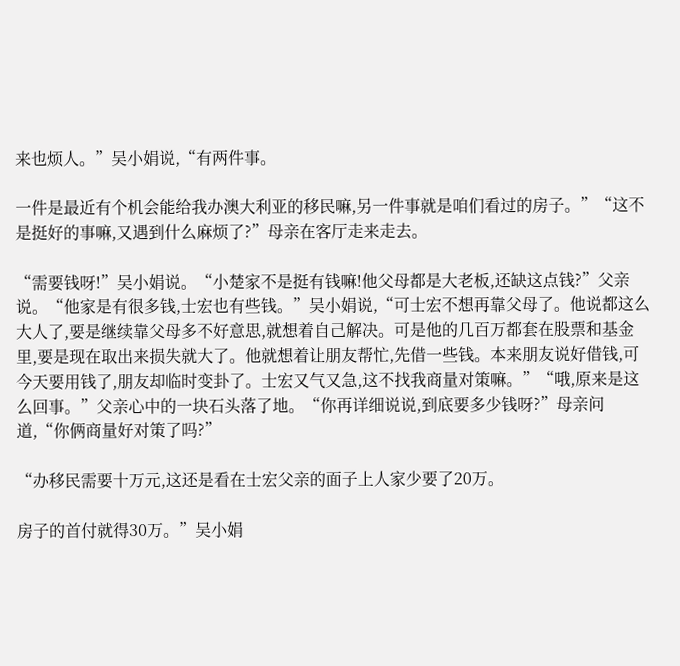来也烦人。”吴小娟说,“有两件事。

一件是最近有个机会能给我办澳大利亚的移民嘛,另一件事就是咱们看过的房子。”“这不是挺好的事嘛,又遇到什么麻烦了?”母亲在客厅走来走去。

“需要钱呀!”吴小娟说。“小楚家不是挺有钱嘛!他父母都是大老板,还缺这点钱?”父亲说。“他家是有很多钱,士宏也有些钱。”吴小娟说,“可士宏不想再靠父母了。他说都这么大人了,要是继续靠父母多不好意思,就想着自己解决。可是他的几百万都套在股票和基金里,要是现在取出来损失就大了。他就想着让朋友帮忙,先借一些钱。本来朋友说好借钱,可今天要用钱了,朋友却临时变卦了。士宏又气又急,这不找我商量对策嘛。”“哦,原来是这么回事。”父亲心中的一块石头落了地。“你再详细说说,到底要多少钱呀?”母亲问道,“你俩商量好对策了吗?”

“办移民需要十万元,这还是看在士宏父亲的面子上人家少要了20万。

房子的首付就得30万。”吴小娟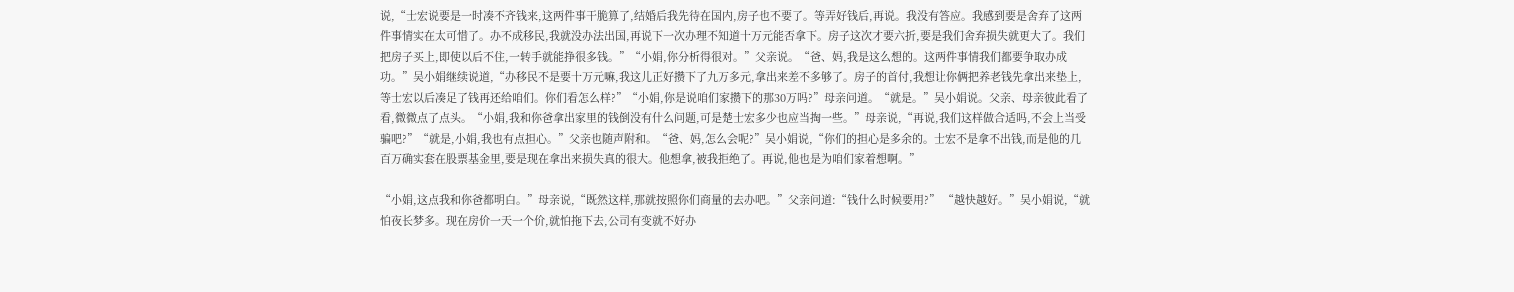说,“士宏说要是一时凑不齐钱来,这两件事干脆算了,结婚后我先待在国内,房子也不要了。等弄好钱后,再说。我没有答应。我感到要是舍弃了这两件事情实在太可惜了。办不成移民,我就没办法出国,再说下一次办理不知道十万元能否拿下。房子这次才要六折,要是我们舍弃损失就更大了。我们把房子买上,即使以后不住,一转手就能挣很多钱。”“小娟,你分析得很对。”父亲说。“爸、妈,我是这么想的。这两件事情我们都要争取办成功。”吴小娟继续说道,“办移民不是要十万元嘛,我这儿正好攒下了九万多元,拿出来差不多够了。房子的首付,我想让你俩把养老钱先拿出来垫上,等士宏以后凑足了钱再还给咱们。你们看怎么样?”“小娟,你是说咱们家攒下的那30万吗?”母亲问道。“就是。”吴小娟说。父亲、母亲彼此看了看,微微点了点头。“小娟,我和你爸拿出家里的钱倒没有什么问题,可是楚士宏多少也应当掏一些。”母亲说,“再说,我们这样做合适吗,不会上当受骗吧?”“就是,小娟,我也有点担心。”父亲也随声附和。“爸、妈,怎么会呢?”吴小娟说,“你们的担心是多余的。士宏不是拿不出钱,而是他的几百万确实套在股票基金里,要是现在拿出来损失真的很大。他想拿,被我拒绝了。再说,他也是为咱们家着想啊。”

“小娟,这点我和你爸都明白。”母亲说,“既然这样,那就按照你们商量的去办吧。”父亲问道:“钱什么时候要用?” “越快越好。”吴小娟说,“就怕夜长梦多。现在房价一天一个价,就怕拖下去,公司有变就不好办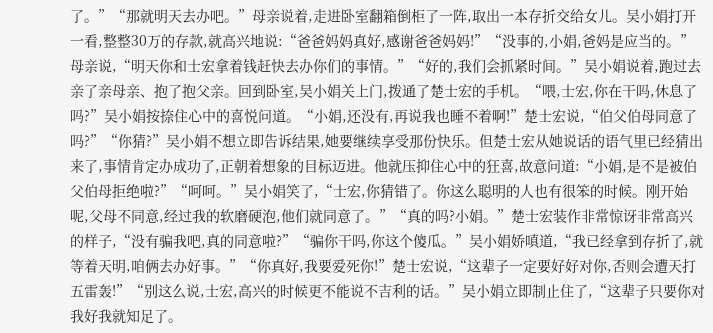了。”“那就明天去办吧。”母亲说着,走进卧室翻箱倒柜了一阵,取出一本存折交给女儿。吴小娟打开一看,整整30万的存款,就高兴地说:“爸爸妈妈真好,感谢爸爸妈妈!”“没事的,小娟,爸妈是应当的。”母亲说,“明天你和士宏拿着钱赶快去办你们的事情。”“好的,我们会抓紧时间。”吴小娟说着,跑过去亲了亲母亲、抱了抱父亲。回到卧室,吴小娟关上门,拨通了楚士宏的手机。“喂,士宏,你在干吗,休息了吗?”吴小娟按捺住心中的喜悦问道。“小娟,还没有,再说我也睡不着啊!”楚士宏说,“伯父伯母同意了吗?”“你猜?”吴小娟不想立即告诉结果,她要继续享受那份快乐。但楚士宏从她说话的语气里已经猜出来了,事情肯定办成功了,正朝着想象的目标迈进。他就压抑住心中的狂喜,故意问道:“小娟,是不是被伯父伯母拒绝啦?”“呵呵。”吴小娟笑了,“士宏,你猜错了。你这么聪明的人也有很笨的时候。刚开始呢,父母不同意,经过我的软磨硬泡,他们就同意了。”“真的吗?小娟。”楚士宏装作非常惊讶非常高兴的样子,“没有骗我吧,真的同意啦?”“骗你干吗,你这个傻瓜。”吴小娟娇嗔道,“我已经拿到存折了,就等着天明,咱俩去办好事。”“你真好,我要爱死你!”楚士宏说,“这辈子一定要好好对你,否则会遭天打五雷轰!”“别这么说,士宏,高兴的时候更不能说不吉利的话。”吴小娟立即制止住了,“这辈子只要你对我好我就知足了。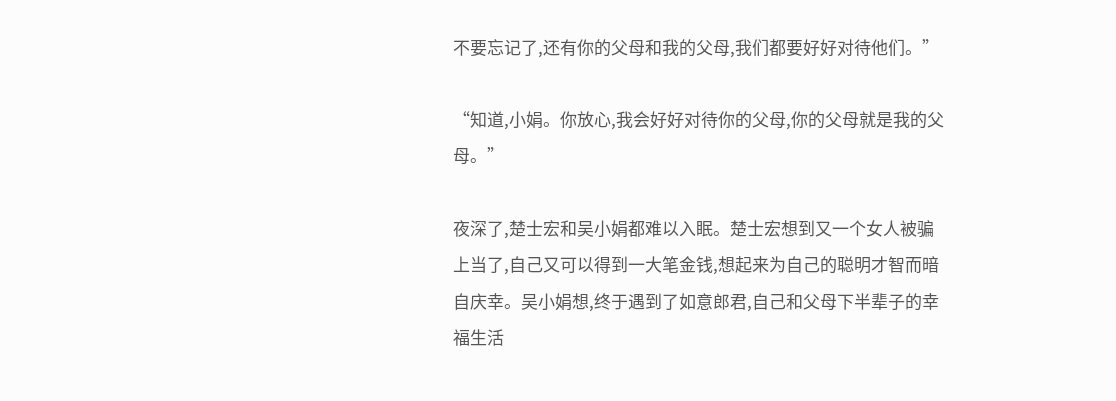不要忘记了,还有你的父母和我的父母,我们都要好好对待他们。”

“知道,小娟。你放心,我会好好对待你的父母,你的父母就是我的父母。”

夜深了,楚士宏和吴小娟都难以入眠。楚士宏想到又一个女人被骗上当了,自己又可以得到一大笔金钱,想起来为自己的聪明才智而暗自庆幸。吴小娟想,终于遇到了如意郎君,自己和父母下半辈子的幸福生活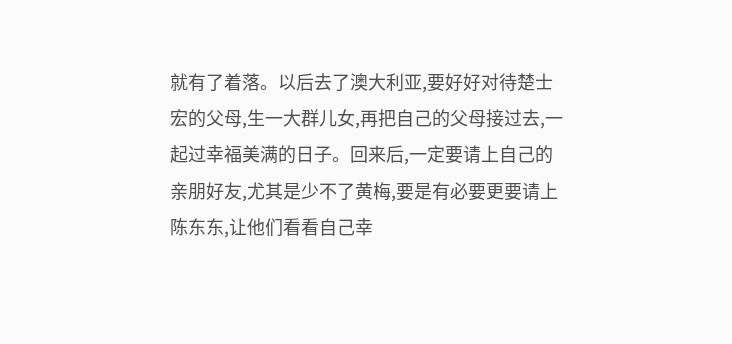就有了着落。以后去了澳大利亚,要好好对待楚士宏的父母,生一大群儿女,再把自己的父母接过去,一起过幸福美满的日子。回来后,一定要请上自己的亲朋好友,尤其是少不了黄梅,要是有必要更要请上陈东东,让他们看看自己幸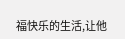福快乐的生活,让他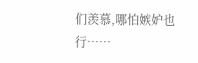们羡慕,哪怕嫉妒也行……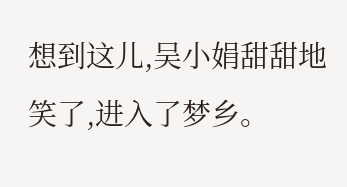想到这儿,吴小娟甜甜地笑了,进入了梦乡。